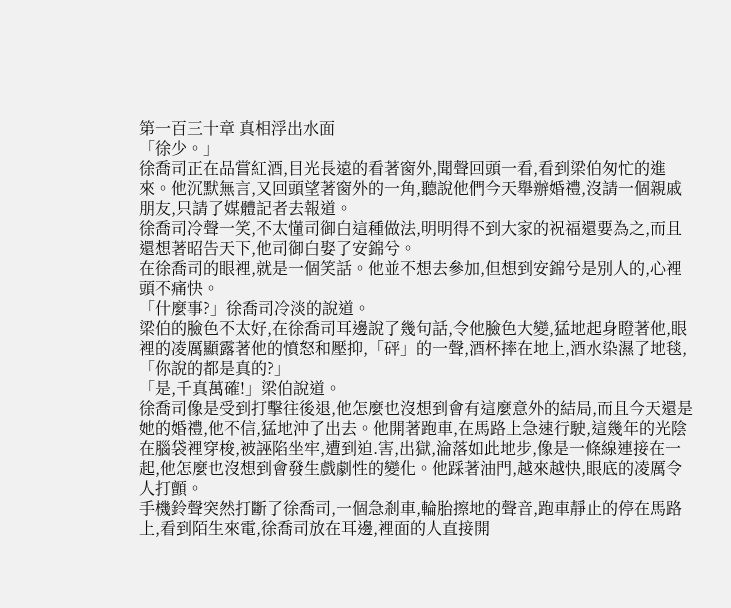第一百三十章 真相浮出水面
「徐少。」
徐喬司正在品嘗紅酒,目光長遠的看著窗外,聞聲回頭一看,看到梁伯匆忙的進來。他沉默無言,又回頭望著窗外的一角,聽說他們今天舉辦婚禮,沒請一個親戚朋友,只請了媒體記者去報道。
徐喬司冷聲一笑,不太懂司御白這種做法,明明得不到大家的祝福還要為之,而且還想著昭告天下,他司御白娶了安錦兮。
在徐喬司的眼裡,就是一個笑話。他並不想去參加,但想到安錦兮是別人的,心裡頭不痛快。
「什麼事?」徐喬司冷淡的說道。
梁伯的臉色不太好,在徐喬司耳邊說了幾句話,令他臉色大變,猛地起身瞪著他,眼裡的凌厲顯露著他的憤怒和壓抑,「砰」的一聲,酒杯摔在地上,酒水染濕了地毯,「你說的都是真的?」
「是,千真萬確!」梁伯說道。
徐喬司像是受到打擊往後退,他怎麼也沒想到會有這麼意外的結局,而且今天還是她的婚禮,他不信,猛地沖了出去。他開著跑車,在馬路上急速行駛,這幾年的光陰在腦袋裡穿梭,被誣陷坐牢,遭到迫.害,出獄,淪落如此地步,像是一條線連接在一起,他怎麼也沒想到會發生戲劇性的變化。他踩著油門,越來越快,眼底的凌厲令人打顫。
手機鈴聲突然打斷了徐喬司,一個急剎車,輪胎擦地的聲音,跑車靜止的停在馬路上,看到陌生來電,徐喬司放在耳邊,裡面的人直接開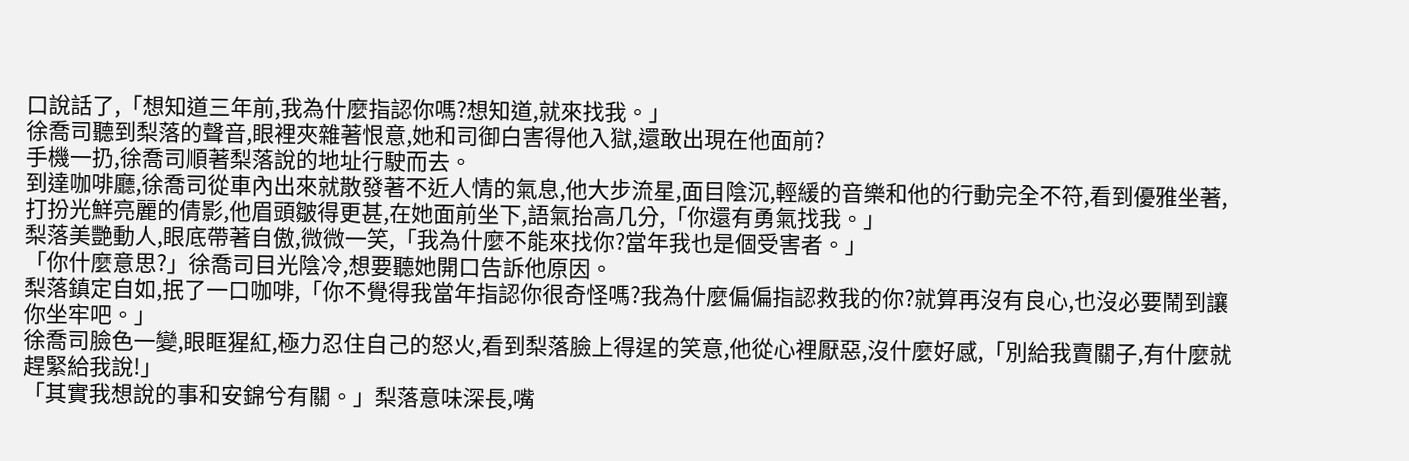口說話了,「想知道三年前,我為什麼指認你嗎?想知道,就來找我。」
徐喬司聽到梨落的聲音,眼裡夾雜著恨意,她和司御白害得他入獄,還敢出現在他面前?
手機一扔,徐喬司順著梨落說的地址行駛而去。
到達咖啡廳,徐喬司從車內出來就散發著不近人情的氣息,他大步流星,面目陰沉,輕緩的音樂和他的行動完全不符,看到優雅坐著,打扮光鮮亮麗的倩影,他眉頭皺得更甚,在她面前坐下,語氣抬高几分,「你還有勇氣找我。」
梨落美艷動人,眼底帶著自傲,微微一笑,「我為什麼不能來找你?當年我也是個受害者。」
「你什麼意思?」徐喬司目光陰冷,想要聽她開口告訴他原因。
梨落鎮定自如,抿了一口咖啡,「你不覺得我當年指認你很奇怪嗎?我為什麼偏偏指認救我的你?就算再沒有良心,也沒必要鬧到讓你坐牢吧。」
徐喬司臉色一變,眼眶猩紅,極力忍住自己的怒火,看到梨落臉上得逞的笑意,他從心裡厭惡,沒什麼好感,「別給我賣關子,有什麼就趕緊給我說!」
「其實我想說的事和安錦兮有關。」梨落意味深長,嘴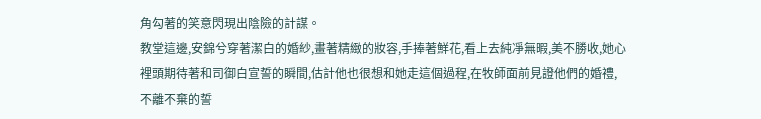角勾著的笑意閃現出陰險的計謀。
教堂這邊,安錦兮穿著潔白的婚紗,畫著精緻的妝容,手捧著鮮花,看上去純凈無暇,美不勝收,她心裡頭期待著和司御白宣誓的瞬間,估計他也很想和她走這個過程,在牧師面前見證他們的婚禮,不離不棄的誓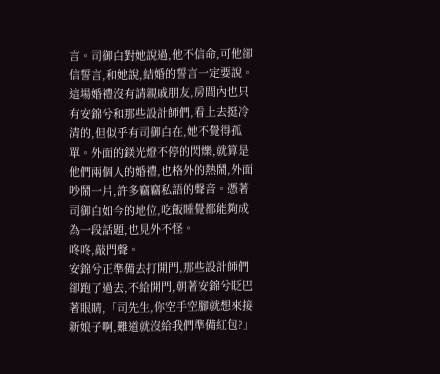言。司御白對她說過,他不信命,可他卻信誓言,和她說,結婚的誓言一定要說。
這場婚禮沒有請親戚朋友,房間內也只有安錦兮和那些設計師們,看上去挺冷清的,但似乎有司御白在,她不覺得孤單。外面的鎂光燈不停的閃爍,就算是他們兩個人的婚禮,也格外的熱鬧,外面吵鬧一片,許多竊竊私語的聲音。憑著司御白如今的地位,吃飯睡覺都能夠成為一段話題,也見外不怪。
咚咚,敲門聲。
安錦兮正準備去打開門,那些設計師們卻跑了過去,不給開門,朝著安錦兮眨巴著眼睛,「司先生,你空手空腳就想來接新娘子啊,難道就沒給我們準備紅包?」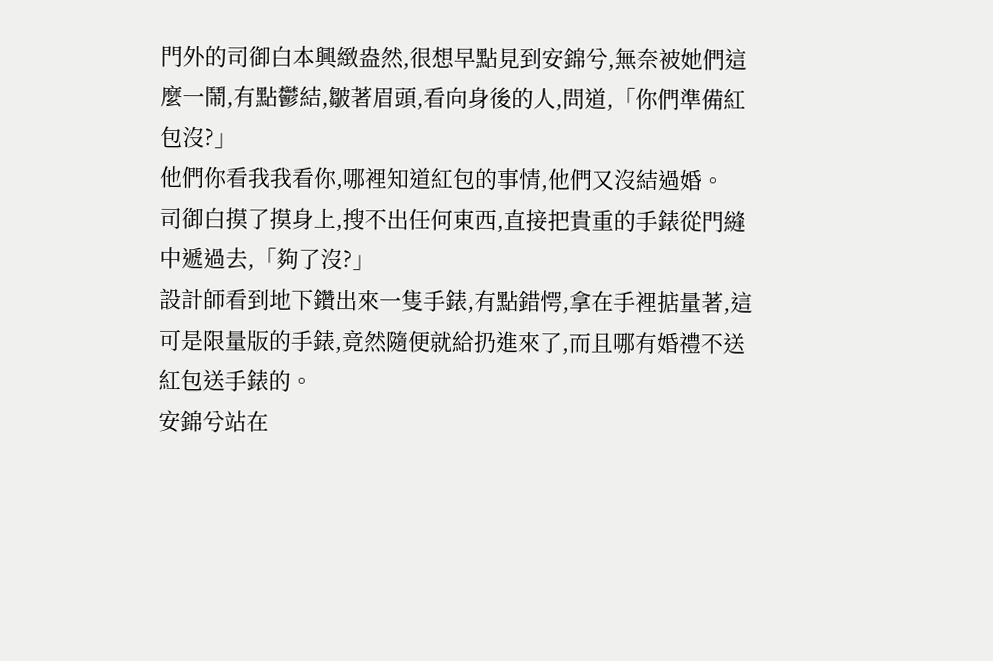門外的司御白本興緻盎然,很想早點見到安錦兮,無奈被她們這麼一鬧,有點鬱結,皺著眉頭,看向身後的人,問道,「你們準備紅包沒?」
他們你看我我看你,哪裡知道紅包的事情,他們又沒結過婚。
司御白摸了摸身上,搜不出任何東西,直接把貴重的手錶從門縫中遞過去,「夠了沒?」
設計師看到地下鑽出來一隻手錶,有點錯愕,拿在手裡掂量著,這可是限量版的手錶,竟然隨便就給扔進來了,而且哪有婚禮不送紅包送手錶的。
安錦兮站在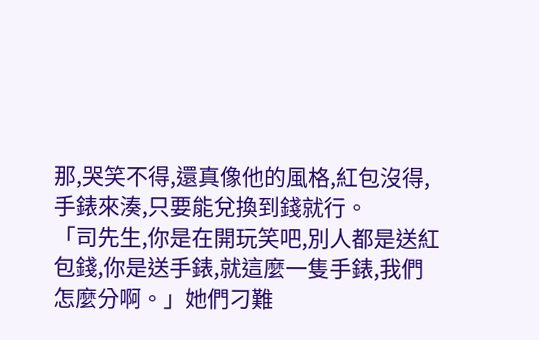那,哭笑不得,還真像他的風格,紅包沒得,手錶來湊,只要能兌換到錢就行。
「司先生,你是在開玩笑吧,別人都是送紅包錢,你是送手錶,就這麼一隻手錶,我們怎麼分啊。」她們刁難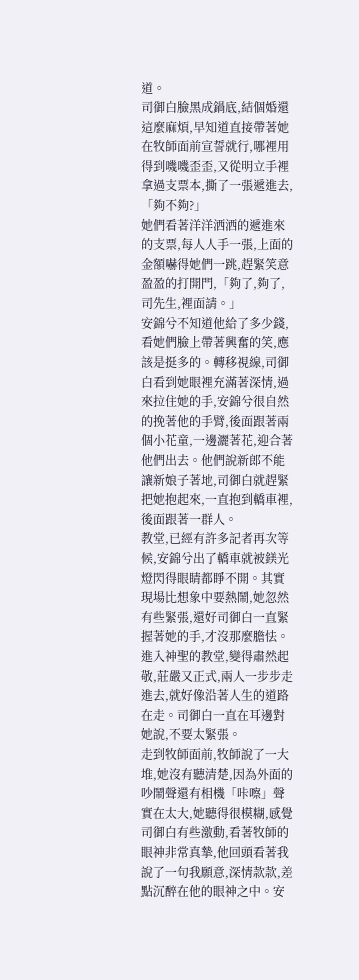道。
司御白臉黑成鍋底,結個婚還這麼麻煩,早知道直接帶著她在牧師面前宣誓就行,哪裡用得到嘰嘰歪歪,又從明立手裡拿過支票本,撕了一張遞進去,「夠不夠?」
她們看著洋洋洒洒的遞進來的支票,每人人手一張,上面的金額嚇得她們一跳,趕緊笑意盈盈的打開門,「夠了,夠了,司先生,裡面請。」
安錦兮不知道他給了多少錢,看她們臉上帶著興奮的笑,應該是挺多的。轉移視線,司御白看到她眼裡充滿著深情,過來拉住她的手,安錦兮很自然的挽著他的手臂,後面跟著兩個小花童,一邊灑著花,迎合著他們出去。他們說新郎不能讓新娘子著地,司御白就趕緊把她抱起來,一直抱到轎車裡,後面跟著一群人。
教堂,已經有許多記者再次等候,安錦兮出了轎車就被鎂光燈閃得眼睛都睜不開。其實現場比想象中要熱鬧,她忽然有些緊張,還好司御白一直緊握著她的手,才沒那麼膽怯。進入神聖的教堂,變得肅然起敬,莊嚴又正式,兩人一步步走進去,就好像沿著人生的道路在走。司御白一直在耳邊對她說,不要太緊張。
走到牧師面前,牧師說了一大堆,她沒有聽清楚,因為外面的吵鬧聲還有相機「咔嚓」聲實在太大,她聽得很模糊,感覺司御白有些激動,看著牧師的眼神非常真摯,他回頭看著我說了一句我願意,深情款款,差點沉醉在他的眼神之中。安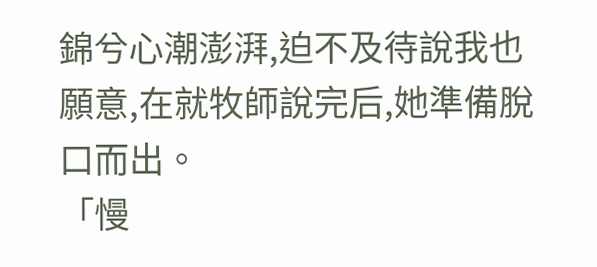錦兮心潮澎湃,迫不及待說我也願意,在就牧師說完后,她準備脫口而出。
「慢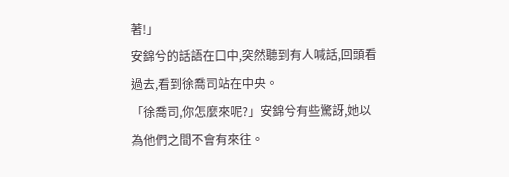著!」
安錦兮的話語在口中,突然聽到有人喊話,回頭看過去,看到徐喬司站在中央。
「徐喬司,你怎麼來呢?」安錦兮有些驚訝,她以為他們之間不會有來往。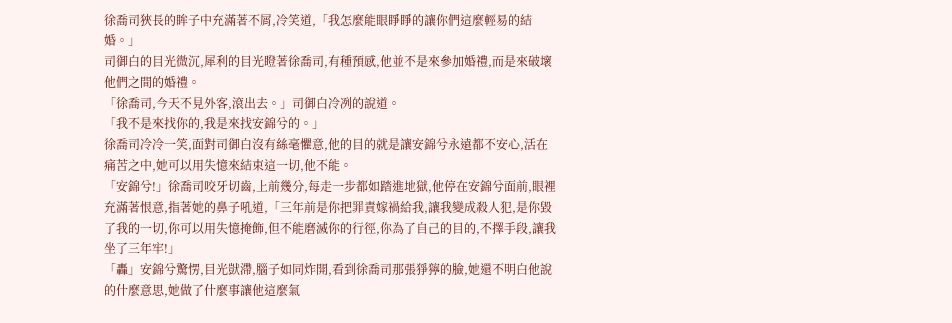徐喬司狹長的眸子中充滿著不屑,冷笑道,「我怎麼能眼睜睜的讓你們這麼輕易的結婚。」
司御白的目光微沉,犀利的目光瞪著徐喬司,有種預感,他並不是來參加婚禮,而是來破壞他們之間的婚禮。
「徐喬司,今天不見外客,滾出去。」司御白冷冽的說道。
「我不是來找你的,我是來找安錦兮的。」
徐喬司冷冷一笑,面對司御白沒有絲毫懼意,他的目的就是讓安錦兮永遠都不安心,活在痛苦之中,她可以用失憶來結束這一切,他不能。
「安錦兮!」徐喬司咬牙切齒,上前幾分,每走一步都如踏進地獄,他停在安錦兮面前,眼裡充滿著恨意,指著她的鼻子吼道,「三年前是你把罪責嫁禍給我,讓我變成殺人犯,是你毀了我的一切,你可以用失憶掩飾,但不能磨滅你的行徑,你為了自己的目的,不擇手段,讓我坐了三年牢!」
「轟」安錦兮驚愣,目光獃滯,腦子如同炸開,看到徐喬司那張猙獰的臉,她還不明白他說的什麼意思,她做了什麼事讓他這麼氣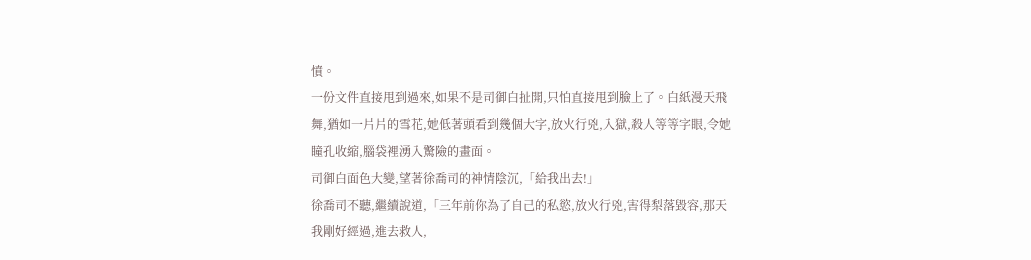憤。
一份文件直接甩到過來,如果不是司御白扯開,只怕直接甩到臉上了。白紙漫天飛舞,猶如一片片的雪花,她低著頭看到幾個大字,放火行兇,入獄,殺人等等字眼,令她瞳孔收縮,腦袋裡湧入驚險的畫面。
司御白面色大變,望著徐喬司的神情陰沉,「給我出去!」
徐喬司不聽,繼續說道,「三年前你為了自己的私慾,放火行兇,害得梨落毀容,那天我剛好經過,進去救人,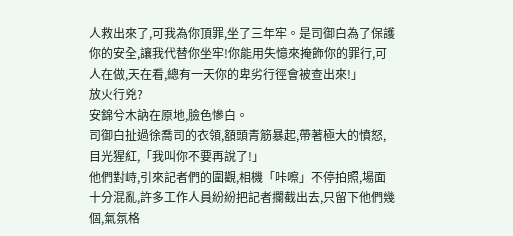人救出來了,可我為你頂罪,坐了三年牢。是司御白為了保護你的安全,讓我代替你坐牢!你能用失憶來掩飾你的罪行,可人在做,天在看,總有一天你的卑劣行徑會被查出來!」
放火行兇?
安錦兮木訥在原地,臉色慘白。
司御白扯過徐喬司的衣領,額頭青筋暴起,帶著極大的憤怒,目光猩紅,「我叫你不要再說了!」
他們對峙,引來記者們的圍觀,相機「咔嚓」不停拍照,場面十分混亂,許多工作人員紛紛把記者攔截出去,只留下他們幾個,氣氛格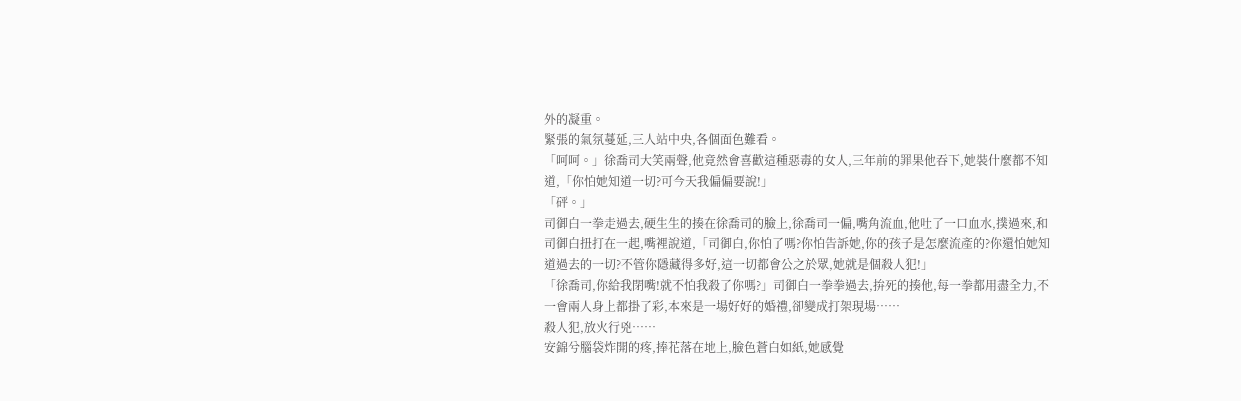外的凝重。
緊張的氣氛蔓延,三人站中央,各個面色難看。
「呵呵。」徐喬司大笑兩聲,他竟然會喜歡這種惡毒的女人,三年前的罪果他吞下,她裝什麼都不知道,「你怕她知道一切?可今天我偏偏要說!」
「砰。」
司御白一拳走過去,硬生生的揍在徐喬司的臉上,徐喬司一偏,嘴角流血,他吐了一口血水,撲過來,和司御白扭打在一起,嘴裡說道,「司御白,你怕了嗎?你怕告訴她,你的孩子是怎麼流產的?你還怕她知道過去的一切?不管你隱藏得多好,這一切都會公之於眾,她就是個殺人犯!」
「徐喬司,你給我閉嘴!就不怕我殺了你嗎?」司御白一拳拳過去,拚死的揍他,每一拳都用盡全力,不一會兩人身上都掛了彩,本來是一場好好的婚禮,卻變成打架現場……
殺人犯,放火行兇……
安錦兮腦袋炸開的疼,捧花落在地上,臉色蒼白如紙,她感覺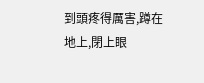到頭疼得厲害,蹲在地上,閉上眼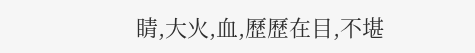睛,大火,血,歷歷在目,不堪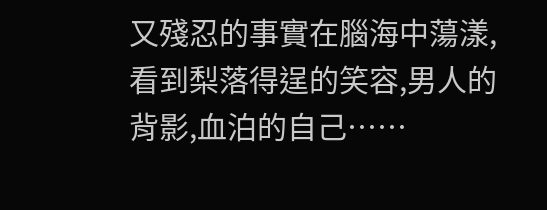又殘忍的事實在腦海中蕩漾,看到梨落得逞的笑容,男人的背影,血泊的自己……